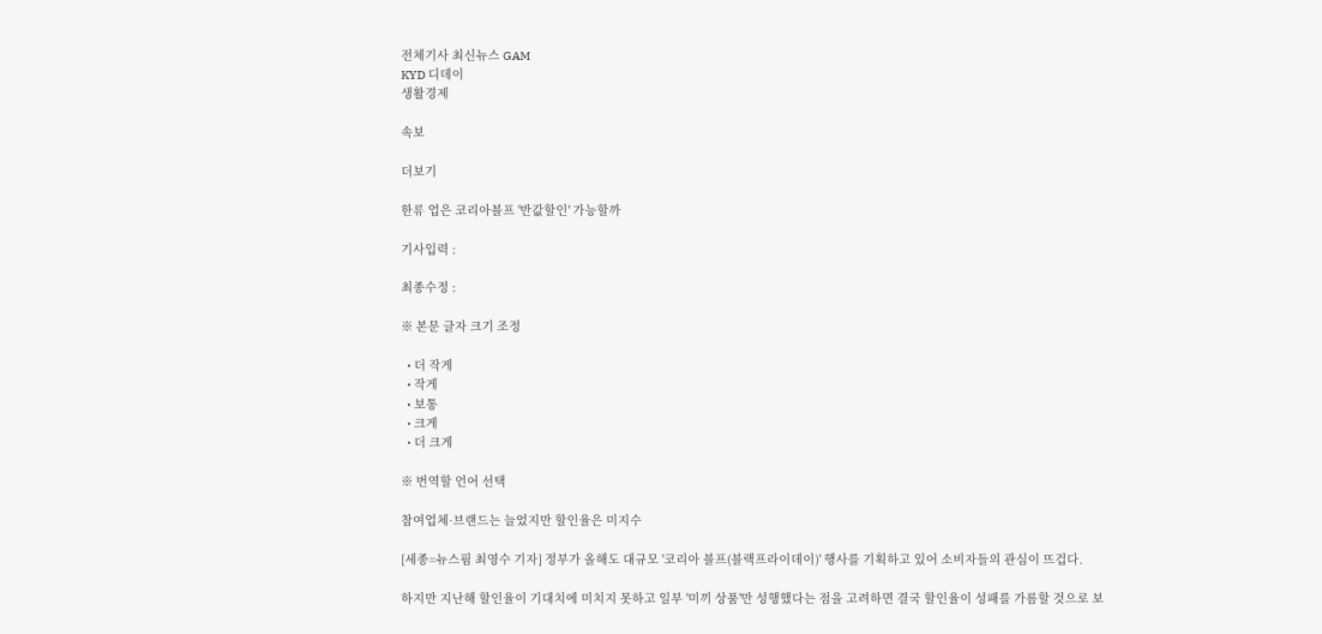전체기사 최신뉴스 GAM
KYD 디데이
생활경제

속보

더보기

한류 업은 코리아블프 '반값할인' 가능할까

기사입력 :

최종수정 :

※ 본문 글자 크기 조정

  • 더 작게
  • 작게
  • 보통
  • 크게
  • 더 크게

※ 번역할 언어 선택

참여업체·브랜드는 늘었지만 할인율은 미지수

[세종=뉴스핌 최영수 기자] 정부가 올해도 대규모 '코리아 블프(블랙프라이데이)' 행사를 기획하고 있어 소비자들의 관심이 뜨겁다.

하지만 지난해 할인율이 기대치에 미치지 못하고 일부 '미끼 상품'만 성행했다는 점을 고려하면 결국 할인율이 성패를 가름할 것으로 보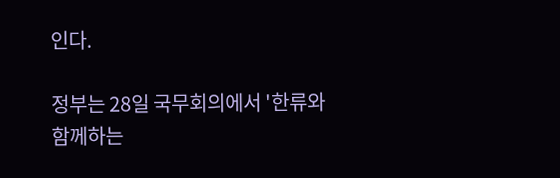인다.

정부는 28일 국무회의에서 '한류와 함께하는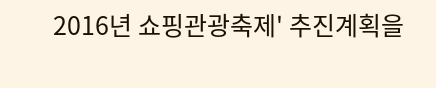2016년 쇼핑관광축제' 추진계획을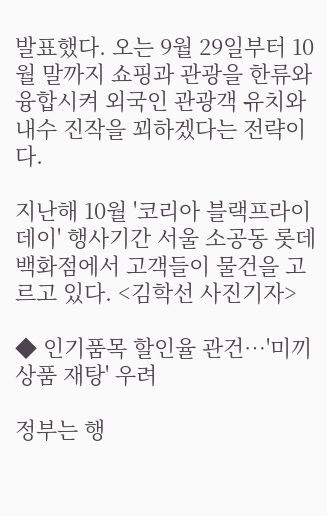발표했다. 오는 9월 29일부터 10월 말까지 쇼핑과 관광을 한류와 융합시켜 외국인 관광객 유치와 내수 진작을 꾀하겠다는 전략이다.

지난해 10월 '코리아 블랙프라이데이' 행사기간 서울 소공동 롯데백화점에서 고객들이 물건을 고르고 있다. <김학선 사진기자>

◆ 인기품목 할인율 관건…'미끼상품 재탕' 우려

정부는 행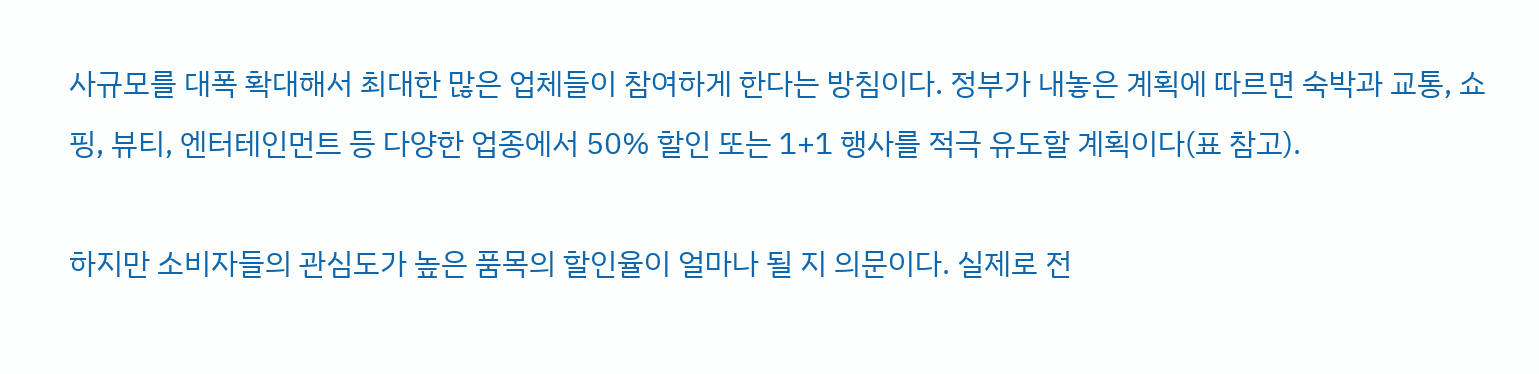사규모를 대폭 확대해서 최대한 많은 업체들이 참여하게 한다는 방침이다. 정부가 내놓은 계획에 따르면 숙박과 교통, 쇼핑, 뷰티, 엔터테인먼트 등 다양한 업종에서 50% 할인 또는 1+1 행사를 적극 유도할 계획이다(표 참고).

하지만 소비자들의 관심도가 높은 품목의 할인율이 얼마나 될 지 의문이다. 실제로 전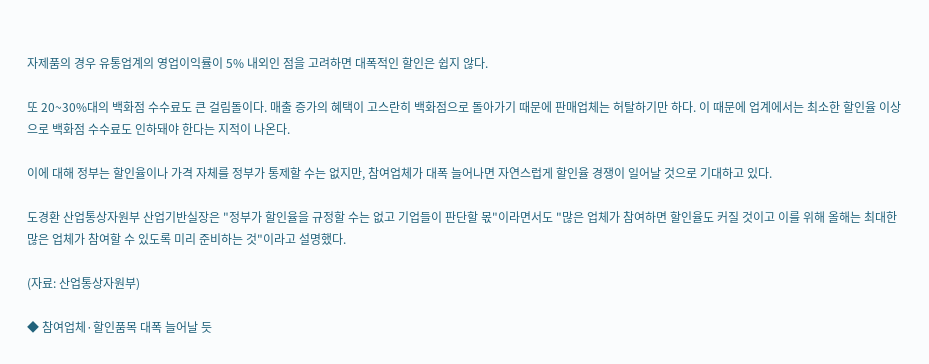자제품의 경우 유통업계의 영업이익률이 5% 내외인 점을 고려하면 대폭적인 할인은 쉽지 않다.

또 20~30%대의 백화점 수수료도 큰 걸림돌이다. 매출 증가의 혜택이 고스란히 백화점으로 돌아가기 때문에 판매업체는 허탈하기만 하다. 이 때문에 업계에서는 최소한 할인율 이상으로 백화점 수수료도 인하돼야 한다는 지적이 나온다.

이에 대해 정부는 할인율이나 가격 자체를 정부가 통제할 수는 없지만, 참여업체가 대폭 늘어나면 자연스럽게 할인율 경쟁이 일어날 것으로 기대하고 있다.

도경환 산업통상자원부 산업기반실장은 "정부가 할인율을 규정할 수는 없고 기업들이 판단할 몫"이라면서도 "많은 업체가 참여하면 할인율도 커질 것이고 이를 위해 올해는 최대한 많은 업체가 참여할 수 있도록 미리 준비하는 것"이라고 설명했다.

(자료: 산업통상자원부)

◆ 참여업체·할인품목 대폭 늘어날 듯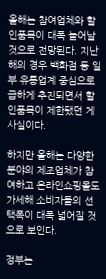올해는 참여업체와 할인품목이 대폭 늘어날 것으로 전망된다. 지난해의 경우 백화점 등 일부 유통업계 중심으로 급하게 추진되면서 할인품목이 제한됐던 게 사실이다.

하지만 올해는 다양한 분야의 제조업체가 참여하고 온라인쇼핑몰도 가세해 소비자들의 선택폭이 대폭 넓어질 것으로 보인다.

정부는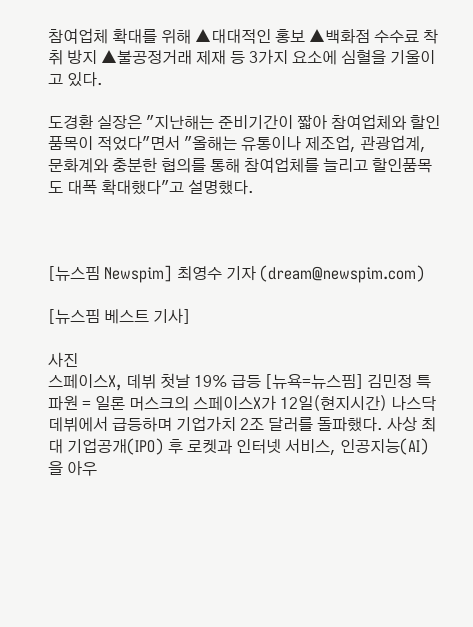참여업체 확대를 위해 ▲대대적인 홍보 ▲백화점 수수료 착취 방지 ▲불공정거래 제재 등 3가지 요소에 심혈을 기울이고 있다.

도경환 실장은 "지난해는 준비기간이 짧아 참여업체와 할인품목이 적었다"면서 "올해는 유통이나 제조업, 관광업계, 문화계와 충분한 협의를 통해 참여업체를 늘리고 할인품목도 대폭 확대했다"고 설명했다.



[뉴스핌 Newspim] 최영수 기자 (dream@newspim.com)

[뉴스핌 베스트 기사]

사진
스페이스X, 데뷔 첫날 19% 급등 [뉴욕=뉴스핌] 김민정 특파원 = 일론 머스크의 스페이스X가 12일(현지시간) 나스닥 데뷔에서 급등하며 기업가치 2조 달러를 돌파했다. 사상 최대 기업공개(IPO) 후 로켓과 인터넷 서비스, 인공지능(AI)을 아우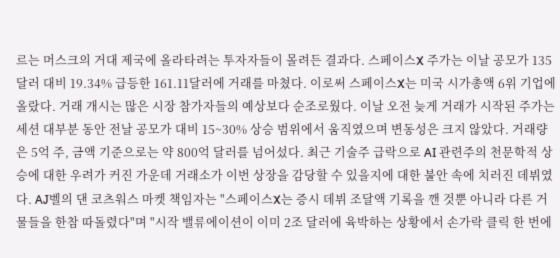르는 머스크의 거대 제국에 올라타려는 투자자들이 몰려든 결과다. 스페이스X 주가는 이날 공모가 135달러 대비 19.34% 급등한 161.11달러에 거래를 마쳤다. 이로써 스페이스X는 미국 시가총액 6위 기업에 올랐다. 거래 개시는 많은 시장 참가자들의 예상보다 순조로웠다. 이날 오전 늦게 거래가 시작된 주가는 세션 대부분 동안 전날 공모가 대비 15~30% 상승 범위에서 움직였으며 변동성은 크지 않았다. 거래량은 5억 주, 금액 기준으로는 약 800억 달러를 넘어섰다. 최근 기술주 급락으로 AI 관련주의 천문학적 상승에 대한 우려가 커진 가운데 거래소가 이번 상장을 감당할 수 있을지에 대한 불안 속에 치러진 데뷔였다. AJ벨의 댄 코츠워스 마켓 책임자는 "스페이스X는 증시 데뷔 조달액 기록을 깬 것뿐 아니라 다른 거물들을 한참 따돌렸다"며 "시작 밸류에이션이 이미 2조 달러에 육박하는 상황에서 손가락 클릭 한 번에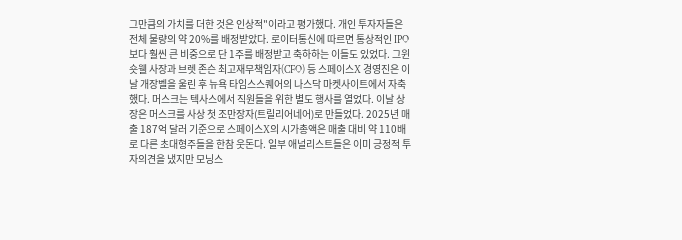그만큼의 가치를 더한 것은 인상적"이라고 평가했다. 개인 투자자들은 전체 물량의 약 20%를 배정받았다. 로이터통신에 따르면 통상적인 IPO보다 훨씬 큰 비중으로 단 1주를 배정받고 축하하는 이들도 있었다. 그윈 숏웰 사장과 브렛 존슨 최고재무책임자(CFO) 등 스페이스X 경영진은 이날 개장벨을 울린 후 뉴욕 타임스스퀘어의 나스닥 마켓사이트에서 자축했다. 머스크는 텍사스에서 직원들을 위한 별도 행사를 열었다. 이날 상장은 머스크를 사상 첫 조만장자(트릴리어네어)로 만들었다. 2025년 매출 187억 달러 기준으로 스페이스X의 시가총액은 매출 대비 약 110배로 다른 초대형주들을 한참 웃돈다. 일부 애널리스트들은 이미 긍정적 투자의견을 냈지만 모닝스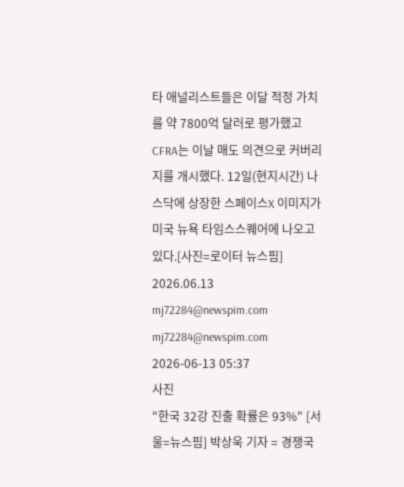타 애널리스트들은 이달 적정 가치를 약 7800억 달러로 평가했고 CFRA는 이날 매도 의견으로 커버리지를 개시했다. 12일(현지시간) 나스닥에 상장한 스페이스X 이미지가 미국 뉴욕 타임스스퀘어에 나오고 있다.[사진=로이터 뉴스핌] 2026.06.13 mj72284@newspim.com   mj72284@newspim.com 2026-06-13 05:37
사진
"한국 32강 진출 확률은 93%" [서울=뉴스핌] 박상욱 기자 = 경쟁국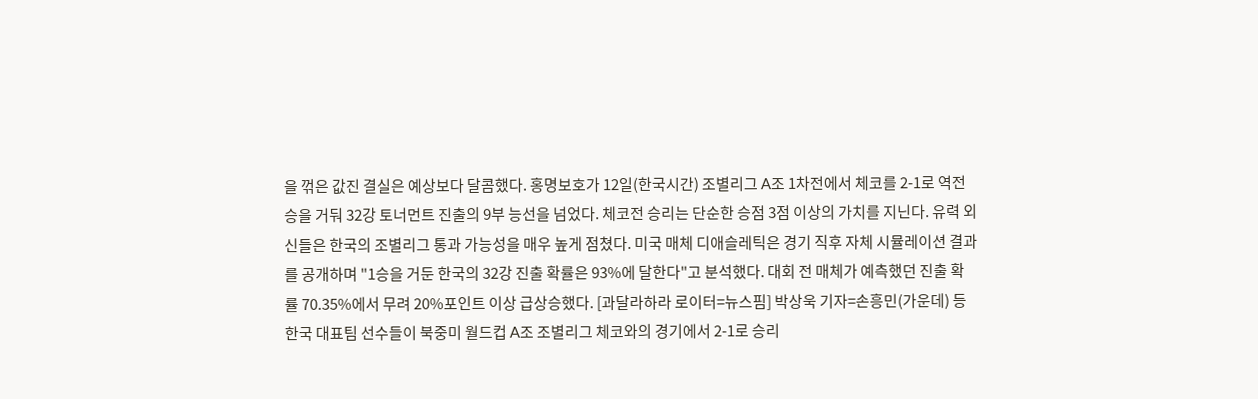을 꺾은 값진 결실은 예상보다 달콤했다. 홍명보호가 12일(한국시간) 조별리그 A조 1차전에서 체코를 2-1로 역전승을 거둬 32강 토너먼트 진출의 9부 능선을 넘었다. 체코전 승리는 단순한 승점 3점 이상의 가치를 지닌다. 유력 외신들은 한국의 조별리그 통과 가능성을 매우 높게 점쳤다. 미국 매체 디애슬레틱은 경기 직후 자체 시뮬레이션 결과를 공개하며 "1승을 거둔 한국의 32강 진출 확률은 93%에 달한다"고 분석했다. 대회 전 매체가 예측했던 진출 확률 70.35%에서 무려 20%포인트 이상 급상승했다. [과달라하라 로이터=뉴스핌] 박상욱 기자=손흥민(가운데) 등 한국 대표팀 선수들이 북중미 월드컵 A조 조별리그 체코와의 경기에서 2-1로 승리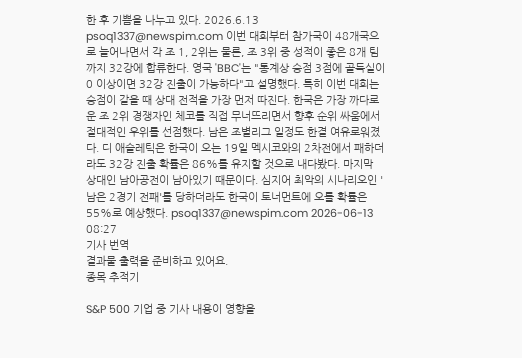한 후 기쁨을 나누고 있다. 2026.6.13 psoq1337@newspim.com 이번 대회부터 참가국이 48개국으로 늘어나면서 각 조 1, 2위는 물론, 조 3위 중 성적이 좋은 8개 팀까지 32강에 합류한다. 영국 'BBC'는 "통계상 승점 3점에 골득실이 0 이상이면 32강 진출이 가능하다"고 설명했다. 특히 이번 대회는 승점이 같을 때 상대 전적을 가장 먼저 따진다. 한국은 가장 까다로운 조 2위 경쟁자인 체코를 직접 무너뜨리면서 향후 순위 싸움에서 절대적인 우위를 선점했다. 남은 조별리그 일정도 한결 여유로워졌다. 디 애슬레틱은 한국이 오는 19일 멕시코와의 2차전에서 패하더라도 32강 진출 확률은 86%를 유지할 것으로 내다봤다. 마지막 상대인 남아공전이 남아있기 때문이다. 심지어 최악의 시나리오인 '남은 2경기 전패'를 당하더라도 한국이 토너먼트에 오를 확률은 55%로 예상했다. psoq1337@newspim.com 2026-06-13 08:27
기사 번역
결과물 출력을 준비하고 있어요.
종목 추적기

S&P 500 기업 중 기사 내용이 영향을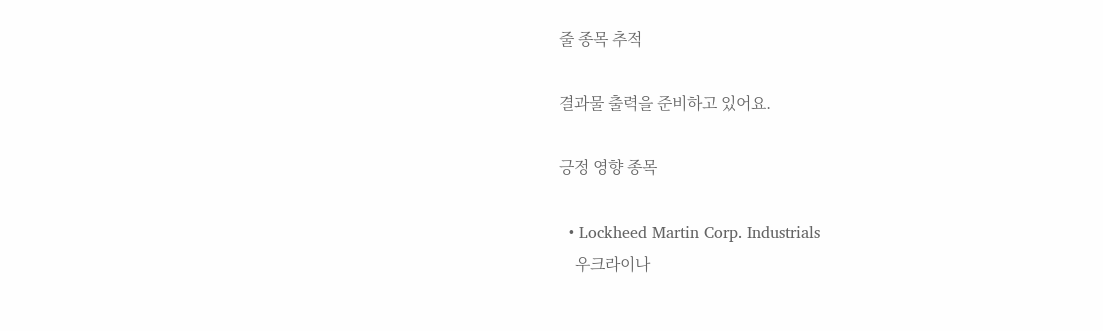줄 종목 추적

결과물 출력을 준비하고 있어요.

긍정 영향 종목

  • Lockheed Martin Corp. Industrials
    우크라이나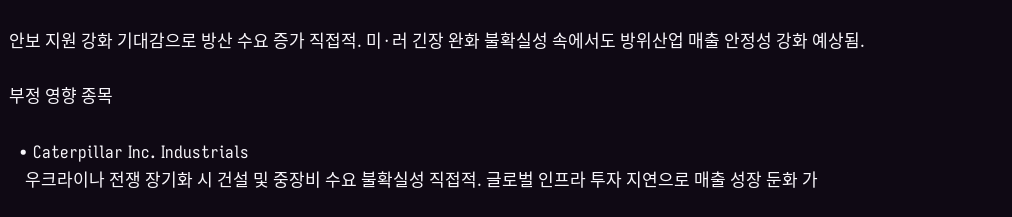안보 지원 강화 기대감으로 방산 수요 증가 직접적. 미·러 긴장 완화 불확실성 속에서도 방위산업 매출 안정성 강화 예상됨.

부정 영향 종목

  • Caterpillar Inc. Industrials
    우크라이나 전쟁 장기화 시 건설 및 중장비 수요 불확실성 직접적. 글로벌 인프라 투자 지연으로 매출 성장 둔화 가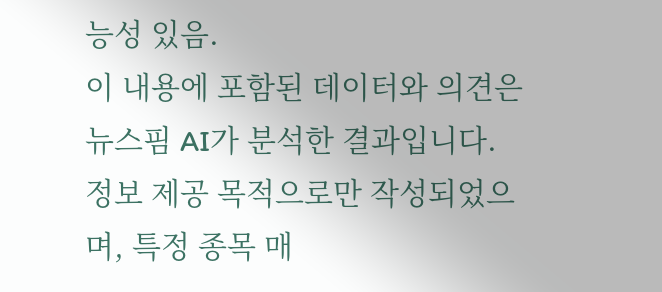능성 있음.
이 내용에 포함된 데이터와 의견은 뉴스핌 AI가 분석한 결과입니다. 정보 제공 목적으로만 작성되었으며, 특정 종목 매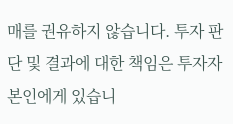매를 권유하지 않습니다. 투자 판단 및 결과에 대한 책임은 투자자 본인에게 있습니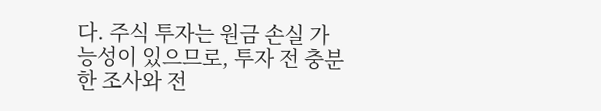다. 주식 투자는 원금 손실 가능성이 있으므로, 투자 전 충분한 조사와 전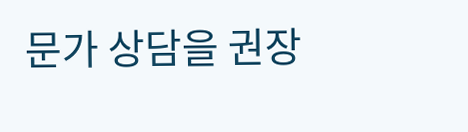문가 상담을 권장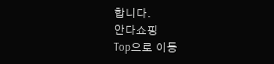합니다.
안다쇼핑
Top으로 이동